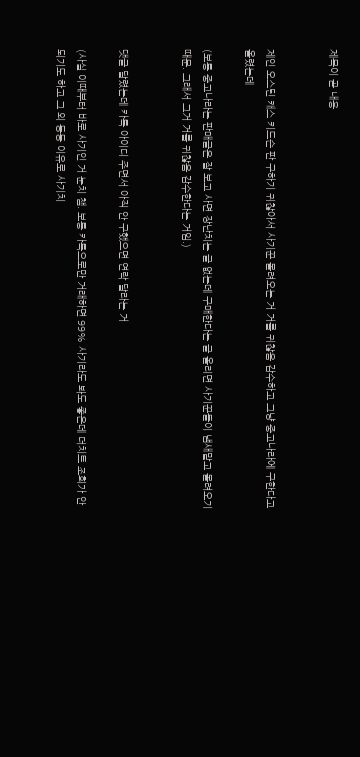제목이 곧 내용


제인 오스틴 캐스 키드슨 판 구하기 귀찮아서 사기꾼 몰려오는 거 거를 귀찮음 감수하고 그냥 중고나라에 구한다고 올렸는데

(보통 중고나라는 판매글은 잘 보고 사면 장난치는 글 없는데 구매한다는 글 올리면 사기꾼들이 냄새맡고 몰려오기 때문. 그래서 그거 거를 귀찮음 감수한다는 거임.)


댓글 달렸는데 카톡 아이디 주면서 아직 안 구했으면 연락 달라는 거

(사실 이때부터 바로 사기인 거 눈치 챔. 보통 카톡으로만 거래하면 99% 사기라도 봐도 좋은데 더치트 조회가 안 되기도 하고 그 외 등등 이유로 사기치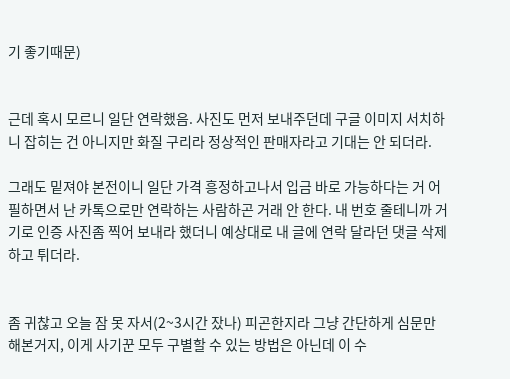기 좋기때문)


근데 혹시 모르니 일단 연락했음. 사진도 먼저 보내주던데 구글 이미지 서치하니 잡히는 건 아니지만 화질 구리라 정상적인 판매자라고 기대는 안 되더라.

그래도 밑져야 본전이니 일단 가격 흥정하고나서 입금 바로 가능하다는 거 어필하면서 난 카톡으로만 연락하는 사람하곤 거래 안 한다. 내 번호 줄테니까 거기로 인증 사진좀 찍어 보내라 했더니 예상대로 내 글에 연락 달라던 댓글 삭제하고 튀더라.


좀 귀찮고 오늘 잠 못 자서(2~3시간 잤나) 피곤한지라 그냥 간단하게 심문만 해본거지, 이게 사기꾼 모두 구별할 수 있는 방법은 아닌데 이 수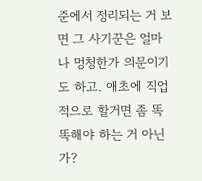준에서 정리되는 거 보면 그 사기꾼은 얼마나 멍청한가 의문이기도 하고. 애초에 직업적으로 할거면 좀 똑똑해야 하는 거 아닌가?